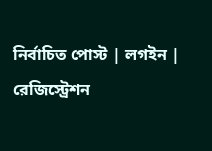নির্বাচিত পোস্ট | লগইন | রেজিস্ট্রেশন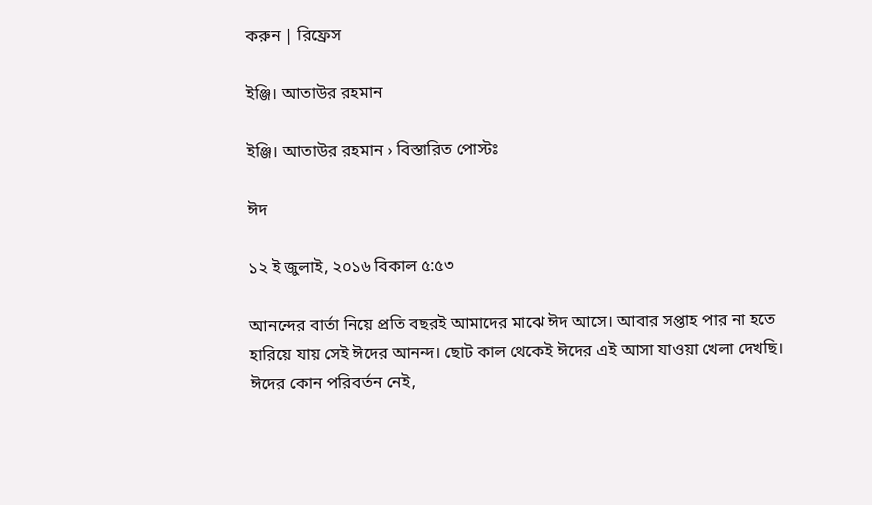করুন | রিফ্রেস

ইঞ্জি। আতাউর রহমান

ইঞ্জি। আতাউর রহমান › বিস্তারিত পোস্টঃ

ঈদ

১২ ই জুলাই, ২০১৬ বিকাল ৫:৫৩

আনন্দের বার্তা নিয়ে প্রতি বছরই আমাদের মাঝে ঈদ আসে। আবার সপ্তাহ পার না হতে হারিয়ে যায় সেই ঈদের আনন্দ। ছোট কাল থেকেই ঈদের এই আসা যাওয়া খেলা দেখছি। ঈদের কোন পরিবর্তন নেই,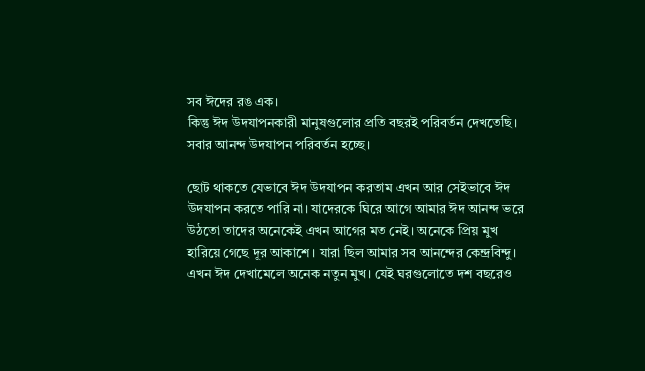সব ঈদের রঙ এক।
কিন্তু ঈদ উদযাপনকারী মানুষগুলোর প্রতি বছরই পরিবর্তন দেখতেছি। সবার আনন্দ উদযাপন পরিবর্তন হচ্ছে।

ছোট থাকতে যেভাবে ঈদ উদযাপন করতাম এখন আর সেইভাবে ঈদ উদযাপন করতে পারি না। যাদেরকে ঘিরে আগে আমার ঈদ আনন্দ ভরে উঠতো তাদের অনেকেই এখন আগের মত নেই। অনেকে প্রিয় মুখ হারিয়ে গেছে দূর আকাশে। যারা ছিল আমার সব আনন্দের কেন্দ্রবিন্দু। এখন ঈদ দেখামেলে অনেক নতুন মুখ। যেই ঘরগুলোতে দশ বছরেও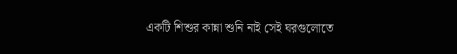একটি শিশুর কান্না শুনি নাই সেই ঘরগুলোতে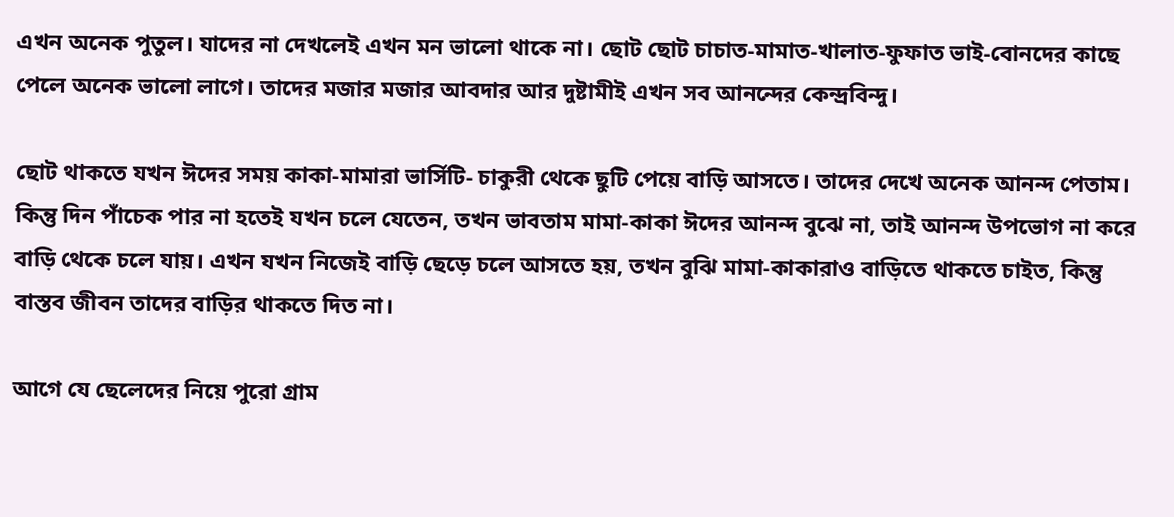এখন অনেক পুতুল। যাদের না দেখলেই এখন মন ভালো থাকে না। ছোট ছোট চাচাত-মামাত-খালাত-ফুফাত ভাই-বোনদের কাছে পেলে অনেক ভালো লাগে। তাদের মজার মজার আবদার আর দুষ্টামীই এখন সব আনন্দের কেন্দ্রবিন্দু।

ছোট থাকতে যখন ঈদের সময় কাকা-মামারা ভার্সিটি- চাকুরী থেকে ছুটি পেয়ে বাড়ি আসতে। তাদের দেখে অনেক আনন্দ পেতাম। কিন্তু দিন পাঁচেক পার না হতেই যখন চলে যেতেন, তখন ভাবতাম মামা-কাকা ঈদের আনন্দ বুঝে না, তাই আনন্দ উপভোগ না করে বাড়ি থেকে চলে যায়। এখন যখন নিজেই বাড়ি ছেড়ে চলে আসতে হয়, তখন বুঝি মামা-কাকারাও বাড়িতে থাকতে চাইত, কিন্তু বাস্তব জীবন তাদের বাড়ির থাকতে দিত না।

আগে যে ছেলেদের নিয়ে পুরো গ্রাম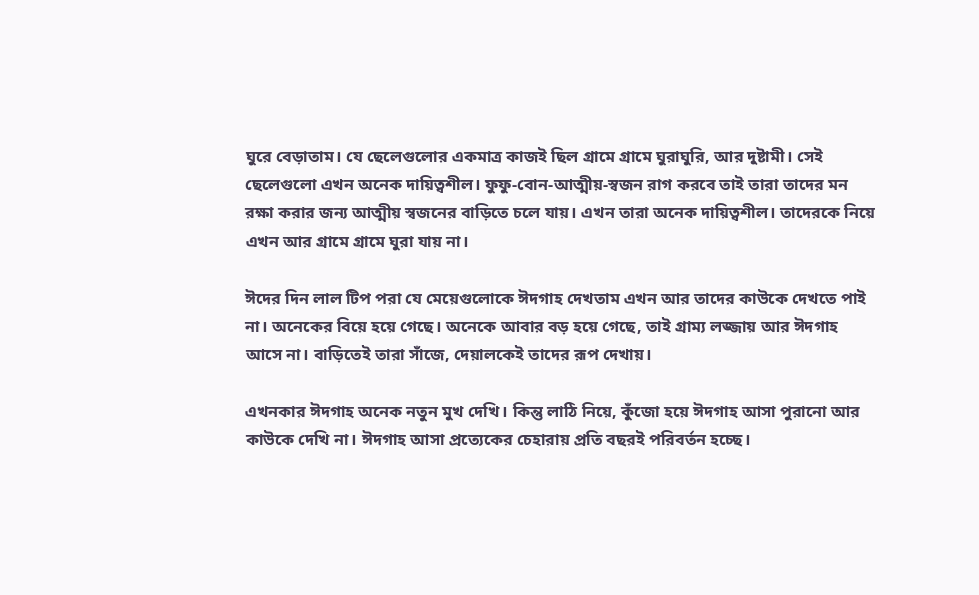ঘুরে বেড়াতাম। যে ছেলেগুলোর একমাত্র কাজই ছিল গ্রামে গ্রামে ঘুরাঘুরি, আর দুষ্টামী। সেই ছেলেগুলো এখন অনেক দায়িত্বশীল। ফুফু-বোন-আত্মীয়-স্বজন রাগ করবে তাই তারা তাদের মন রক্ষা করার জন্য আত্মীয় স্বজনের বাড়িতে চলে যায়। এখন তারা অনেক দায়িত্বশীল। তাদেরকে নিয়ে এখন আর গ্রামে গ্রামে ঘুরা যায় না।

ঈদের দিন লাল টিপ পরা যে মেয়েগুলোকে ঈদগাহ দেখতাম এখন আর তাদের কাউকে দেখতে পাই না। অনেকের বিয়ে হয়ে গেছে। অনেকে আবার বড় হয়ে গেছে, তাই গ্রাম্য লজ্জায় আর ঈদগাহ আসে না। বাড়িতেই তারা সাঁজে, দেয়ালকেই তাদের রূপ দেখায়।

এখনকার ঈদগাহ অনেক নতুন মুখ দেখি। কিন্তু লাঠি নিয়ে, কুঁজো হয়ে ঈদগাহ আসা পুরানো আর কাউকে দেখি না। ঈদগাহ আসা প্রত্যেকের চেহারায় প্রতি বছরই পরিবর্তন হচ্ছে।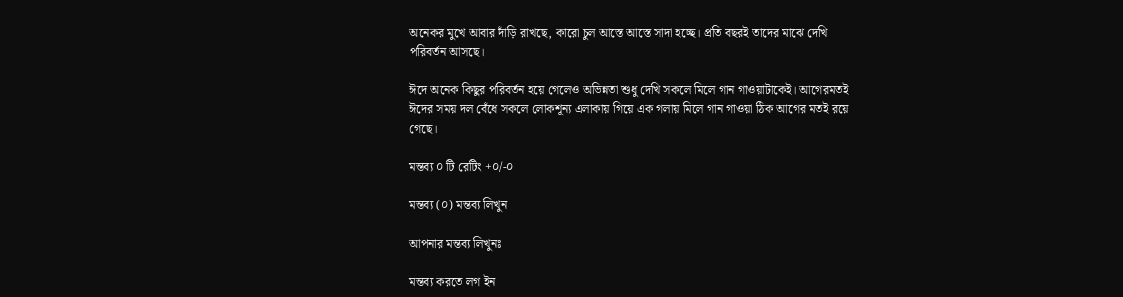অনেকর মুখে আবার দাঁড়ি রাখছে, কারো চুল আস্তে আস্তে সাদা হচ্ছে। প্রতি বছরই তাদের মাঝে দেখি পরিবর্তন আসছে।

ঈদে অনেক কিছুর পরিবর্তন হয়ে গেলেও অভিন্নতা শুধু দেখি সকলে মিলে গান গাওয়াটাকেই। আগেরমতই ঈদের সময় দল বেঁধে সকলে লোকশূন্য এলাকায় গিয়ে এক গলায় মিলে গান গাওয়া ঠিক আগের মতই রয়ে গেছে।

মন্তব্য ০ টি রেটিং +০/-০

মন্তব্য (০) মন্তব্য লিখুন

আপনার মন্তব্য লিখুনঃ

মন্তব্য করতে লগ ইন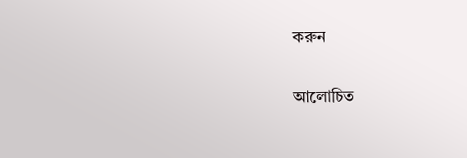করুন

আলোচিত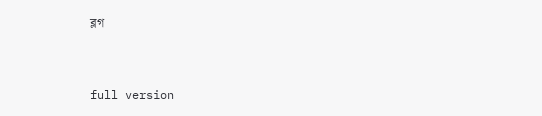ব্লগ


full version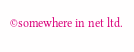©somewhere in net ltd.